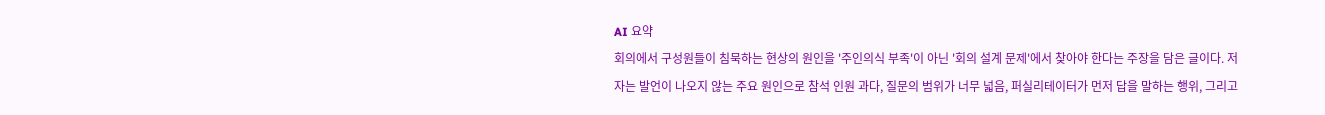AI 요약
회의에서 구성원들이 침묵하는 현상의 원인을 '주인의식 부족'이 아닌 '회의 설계 문제'에서 찾아야 한다는 주장을 담은 글이다. 저자는 발언이 나오지 않는 주요 원인으로 참석 인원 과다, 질문의 범위가 너무 넓음, 퍼실리테이터가 먼저 답을 말하는 행위, 그리고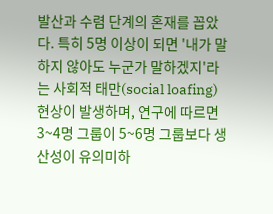발산과 수렴 단계의 혼재를 꼽았다. 특히 5명 이상이 되면 '내가 말하지 않아도 누군가 말하겠지'라는 사회적 태만(social loafing) 현상이 발생하며, 연구에 따르면 3~4명 그룹이 5~6명 그룹보다 생산성이 유의미하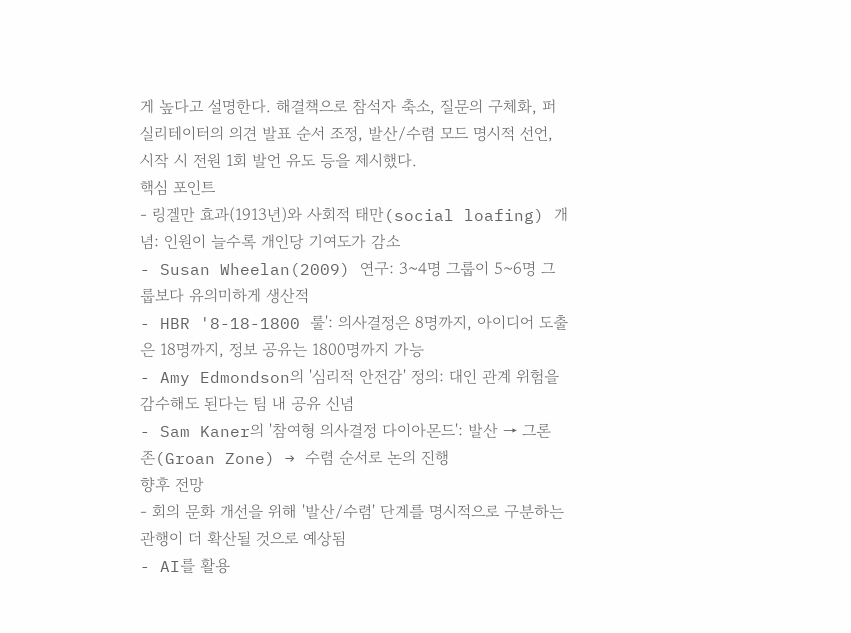게 높다고 설명한다. 해결책으로 참석자 축소, 질문의 구체화, 퍼실리테이터의 의견 발표 순서 조정, 발산/수렴 모드 명시적 선언, 시작 시 전원 1회 발언 유도 등을 제시했다.
핵심 포인트
- 링겔만 효과(1913년)와 사회적 태만(social loafing) 개념: 인원이 늘수록 개인당 기여도가 감소
- Susan Wheelan(2009) 연구: 3~4명 그룹이 5~6명 그룹보다 유의미하게 생산적
- HBR '8-18-1800 룰': 의사결정은 8명까지, 아이디어 도출은 18명까지, 정보 공유는 1800명까지 가능
- Amy Edmondson의 '심리적 안전감' 정의: 대인 관계 위험을 감수해도 된다는 팀 내 공유 신념
- Sam Kaner의 '참여형 의사결정 다이아몬드': 발산 → 그론 존(Groan Zone) → 수렴 순서로 논의 진행
향후 전망
- 회의 문화 개선을 위해 '발산/수렴' 단계를 명시적으로 구분하는 관행이 더 확산될 것으로 예상됨
- AI를 활용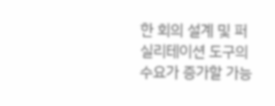한 회의 설계 및 퍼실리테이션 도구의 수요가 증가할 가능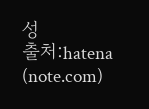성
출처:hatena (note.com)